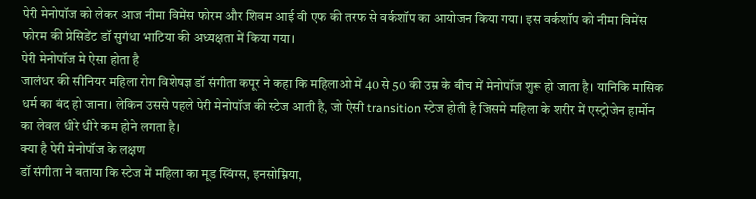पेरी मेनोपॉज को लेकर आज नीमा विमेंस फोरम और शिवम आई वी एफ की तरफ से वर्कशॉप का आयोजन किया गया। इस वर्कशॉप को नीमा विमेंस फोरम की प्रेसिडेंट डॉ सुगंधा भाटिया की अध्यक्षता में किया गया।
पेरी मेनोपॉज मे ऐसा होता है
जालंधर की सीनियर महिला रोग विशेषज्ञ डॉ संगीता कपूर ने कहा कि महिलाओ में 40 से 50 की उम्र के बीच में मेनोपॉज शुरू हो जाता है। यानिकि मासिक धर्म का बंद हो जाना। लेकिन उससे पहले पेरी मेनोपॉज की स्टेज आती है, जो ऐसी transition स्टेज होती है जिसमे महिला के शरीर में एस्ट्रोजेन हार्मोन का लेवल धीरे धीरे कम होने लगता है।
क्या है पेरी मेनोपॉज के लक्षण
डॉ संगीता ने बताया कि स्टेज में महिला का मूड स्विंग्स, इनसोम्निया,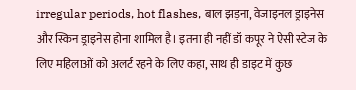irregular periods, hot flashes, बाल झड़ना, वेजाइनल ड्राइनेस और स्किन ड्राइनेस होना शामिल है। इतना ही नहीं डॉ कपूर ने ऐसी स्टेज के लिए महिलाओं को अलर्ट रहने के लिए कहा, साथ ही डाइट में कुछ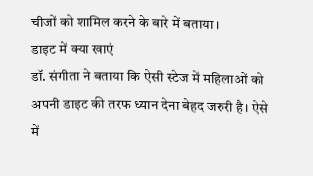चीजों को शामिल करने के बारे में बताया।
डाइट में क्या खाएं
डॉ. संगीता ने बताया कि ऐसी स्टेज में महिलाओं को अपनी डाइट की तरफ ध्यान देना बेहद जरुरी है। ऐसे में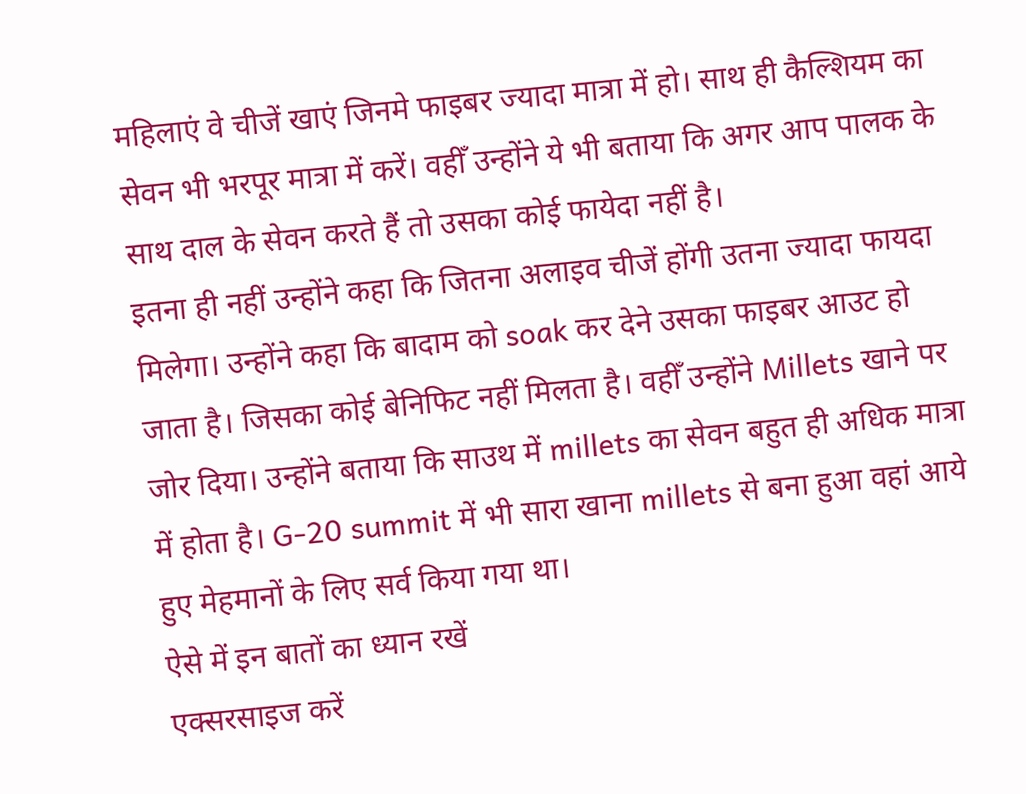महिलाएं वे चीजें खाएं जिनमे फाइबर ज्यादा मात्रा में हो। साथ ही कैल्शियम का सेवन भी भरपूर मात्रा में करें। वहीँ उन्होंने ये भी बताया कि अगर आप पालक के साथ दाल के सेवन करते हैं तो उसका कोई फायेदा नहीं है।
इतना ही नहीं उन्होंने कहा कि जितना अलाइव चीजें होंगी उतना ज्यादा फायदा मिलेगा। उन्होंने कहा कि बादाम को soak कर देने उसका फाइबर आउट हो जाता है। जिसका कोई बेनिफिट नहीं मिलता है। वहीँ उन्होंने Millets खाने पर जोर दिया। उन्होंने बताया कि साउथ में millets का सेवन बहुत ही अधिक मात्रा में होता है। G-20 summit में भी सारा खाना millets से बना हुआ वहां आये हुए मेहमानों के लिए सर्व किया गया था।
ऐसे में इन बातों का ध्यान रखें
एक्सरसाइज करें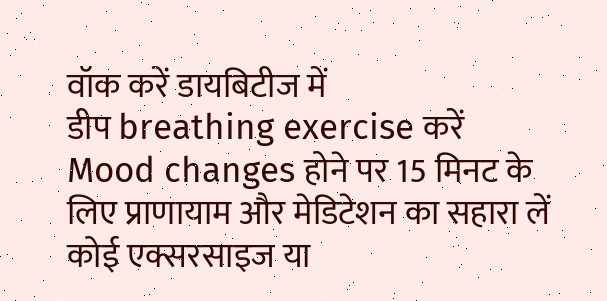वॉक करें डायबिटीज में
डीप breathing exercise करें
Mood changes होने पर 15 मिनट के लिए प्राणायाम और मेडिटेशन का सहारा लें
कोई एक्सरसाइज या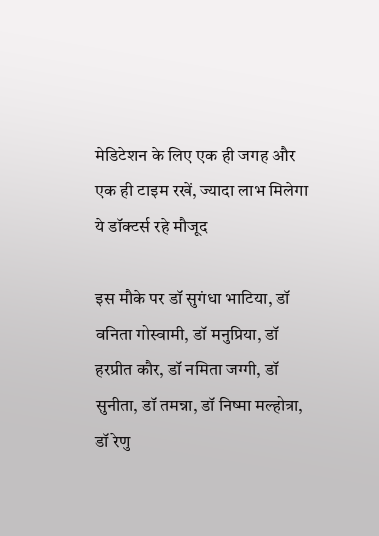मेडिटेशन के लिए एक ही जगह और एक ही टाइम रखें, ज्यादा लाभ मिलेगा
ये डॉक्टर्स रहे मौजूद

इस मौके पर डॉ सुगंधा भाटिया, डॉ वनिता गोस्वामी, डॉ मनुप्रिया, डॉ हरप्रीत कौर, डॉ नमिता जग्गी, डॉ सुनीता, डॉ तमन्ना, डॉ निष्मा मल्होत्रा, डॉ रेणु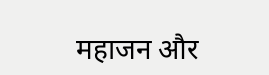महाजन और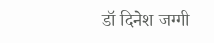डॉ दिनेश जग्गी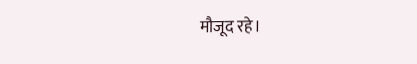मौजूद रहे।